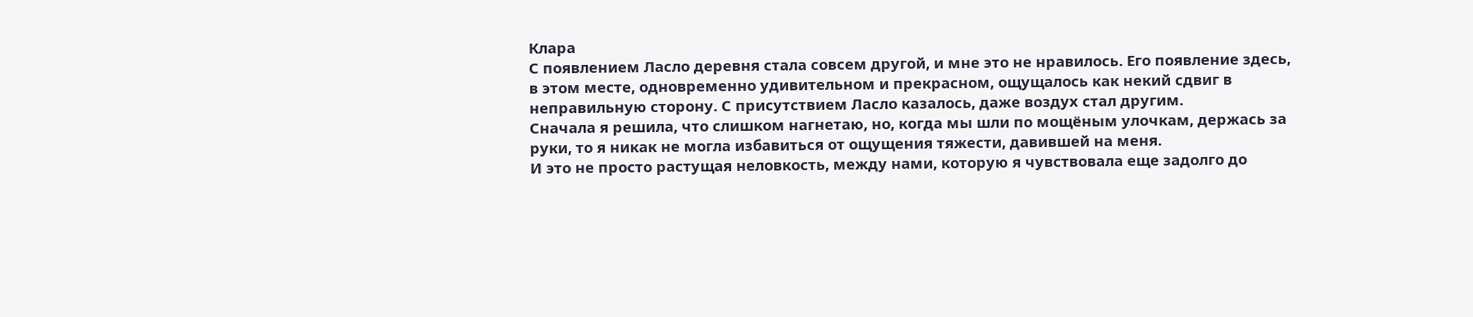Клара
С появлением Ласло деревня стала совсем другой, и мне это не нравилось. Его появление здесь, в этом месте, одновременно удивительном и прекрасном, ощущалось как некий сдвиг в неправильную сторону. С присутствием Ласло казалось, даже воздух стал другим.
Сначала я решила, что слишком нагнетаю, но, когда мы шли по мощёным улочкам, держась за руки, то я никак не могла избавиться от ощущения тяжести, давившей на меня.
И это не просто растущая неловкость, между нами, которую я чувствовала еще задолго до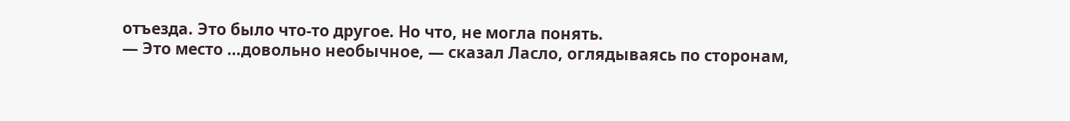отъезда. Это было что-то другое. Но что, не могла понять.
— Это место …довольно необычное, — сказал Ласло, оглядываясь по сторонам,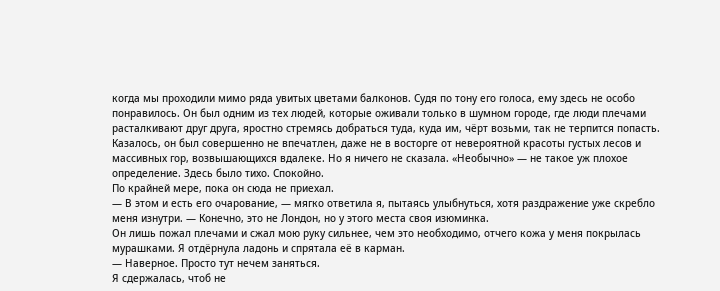когда мы проходили мимо ряда увитых цветами балконов. Судя по тону его голоса, ему здесь не особо понравилось. Он был одним из тех людей, которые оживали только в шумном городе, где люди плечами расталкивают друг друга, яростно стремясь добраться туда, куда им, чёрт возьми, так не терпится попасть.
Казалось, он был совершенно не впечатлен, даже не в восторге от невероятной красоты густых лесов и массивных гор, возвышающихся вдалеке. Но я ничего не сказала. «Необычно» — не такое уж плохое определение. Здесь было тихо. Спокойно.
По крайней мере, пока он сюда не приехал.
— В этом и есть его очарование, — мягко ответила я, пытаясь улыбнуться, хотя раздражение уже скребло меня изнутри. — Конечно, это не Лондон, но у этого места своя изюминка.
Он лишь пожал плечами и сжал мою руку сильнее, чем это необходимо, отчего кожа у меня покрылась мурашками. Я отдёрнула ладонь и спрятала её в карман.
— Наверное. Просто тут нечем заняться.
Я сдержалась, чтоб не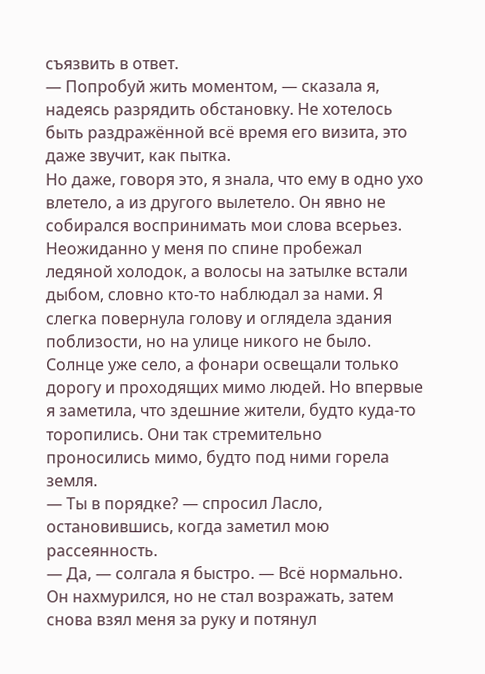съязвить в ответ.
— Попробуй жить моментом, — сказала я, надеясь разрядить обстановку. Не хотелось быть раздражённой всё время его визита, это даже звучит, как пытка.
Но даже, говоря это, я знала, что ему в одно ухо влетело, а из другого вылетело. Он явно не собирался воспринимать мои слова всерьез.
Неожиданно у меня по спине пробежал ледяной холодок, а волосы на затылке встали дыбом, словно кто-то наблюдал за нами. Я слегка повернула голову и оглядела здания поблизости, но на улице никого не было.
Солнце уже село, а фонари освещали только дорогу и проходящих мимо людей. Но впервые я заметила, что здешние жители, будто куда-то торопились. Они так стремительно проносились мимо, будто под ними горела земля.
— Ты в порядке? — спросил Ласло, остановившись, когда заметил мою рассеянность.
— Да, — солгала я быстро. — Всё нормально.
Он нахмурился, но не стал возражать, затем снова взял меня за руку и потянул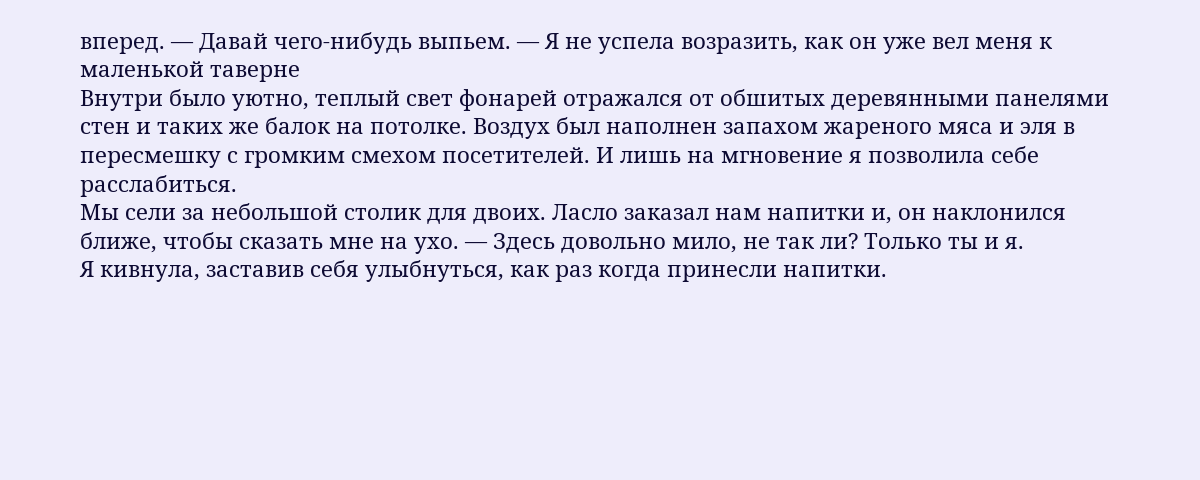вперед. — Давай чего-нибудь выпьем. — Я не успела возразить, как он уже вел меня к маленькой таверне
Внутри было уютно, теплый свет фонарей отражался от обшитых деревянными панелями стен и таких же балок на потолке. Воздух был наполнен запахом жареного мяса и эля в пересмешку с громким смехом посетителей. И лишь на мгновение я позволила себе расслабиться.
Мы сели за небольшой столик для двоих. Ласло заказал нам напитки и, он наклонился ближе, чтобы сказать мне на ухо. — Здесь довольно мило, не так ли? Только ты и я.
Я кивнула, заставив себя улыбнуться, как раз когда принесли напитки.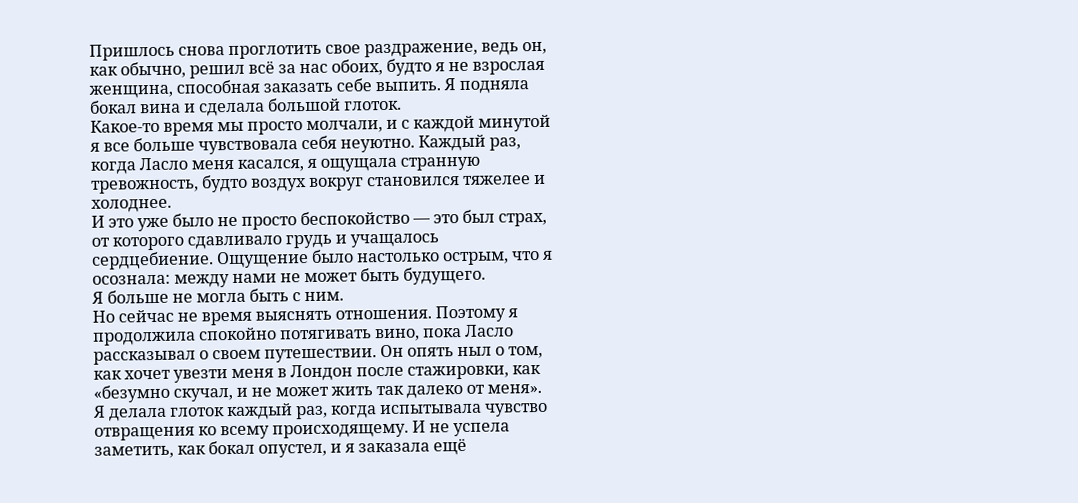Пришлось снова проглотить свое раздражение, ведь он, как обычно, решил всё за нас обоих, будто я не взрослая женщина, способная заказать себе выпить. Я подняла бокал вина и сделала большой глоток.
Какое-то время мы просто молчали, и с каждой минутой я все больше чувствовала себя неуютно. Каждый раз, когда Ласло меня касался, я ощущала странную тревожность, будто воздух вокруг становился тяжелее и холоднее.
И это уже было не просто беспокойство — это был страх, от которого сдавливало грудь и учащалось сердцебиение. Ощущение было настолько острым, что я осознала: между нами не может быть будущего.
Я больше не могла быть с ним.
Но сейчас не время выяснять отношения. Поэтому я продолжила спокойно потягивать вино, пока Ласло рассказывал о своем путешествии. Он опять ныл о том, как хочет увезти меня в Лондон после стажировки, как «безумно скучал, и не может жить так далеко от меня».
Я делала глоток каждый раз, когда испытывала чувство отвращения ко всему происходящему. И не успела заметить, как бокал опустел, и я заказала ещё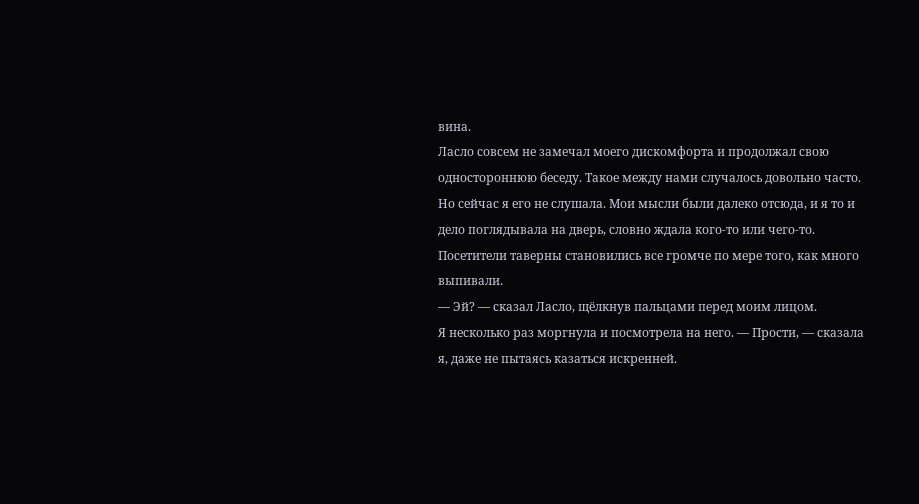вина.
Ласло совсем не замечал моего дискомфорта и продолжал свою одностороннюю беседу. Такое между нами случалось довольно часто.
Но сейчас я его не слушала. Мои мысли были далеко отсюда, и я то и дело поглядывала на дверь, словно ждала кого-то или чего-то.
Посетители таверны становились все громче по мере того, как много выпивали.
— Эй? — сказал Ласло, щёлкнув пальцами перед моим лицом.
Я несколько раз моргнула и посмотрела на него. — Прости, — сказала я, даже не пытаясь казаться искренней.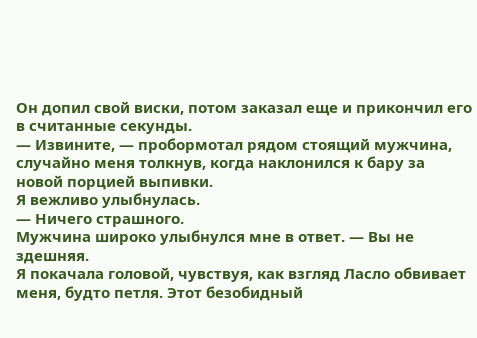Он допил свой виски, потом заказал еще и прикончил его в считанные секунды.
— Извините, — пробормотал рядом стоящий мужчина, случайно меня толкнув, когда наклонился к бару за новой порцией выпивки.
Я вежливо улыбнулась.
— Ничего страшного.
Мужчина широко улыбнулся мне в ответ. — Вы не здешняя.
Я покачала головой, чувствуя, как взгляд Ласло обвивает меня, будто петля. Этот безобидный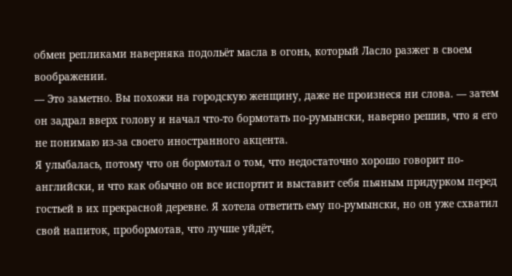обмен репликами наверняка подольёт масла в огонь, который Ласло разжег в своем воображении.
— Это заметно. Вы похожи на городскую женщину, даже не произнеся ни слова. — затем он задрал вверх голову и начал что-то бормотать по-румынски, наверно решив, что я его не понимаю из-за своего иностранного акцента.
Я улыбалась, потому что он бормотал о том, что недостаточно хорошо говорит по-английски, и что как обычно он все испортит и выставит себя пьяным придурком перед гостьей в их прекрасной деревне. Я хотела ответить ему по-румынски, но он уже схватил свой напиток, пробормотав, что лучше уйдёт,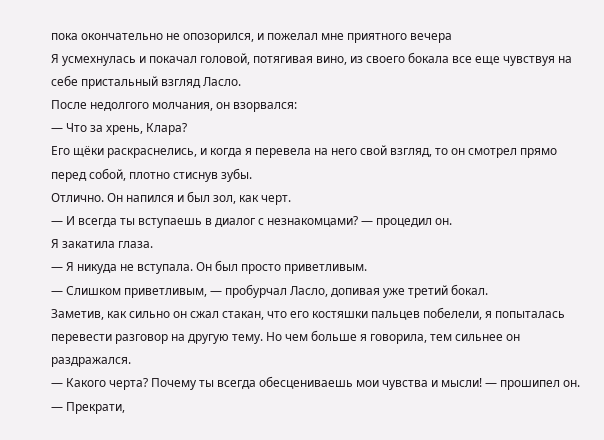пока окончательно не опозорился, и пожелал мне приятного вечера
Я усмехнулась и покачал головой, потягивая вино, из своего бокала все еще чувствуя на себе пристальный взгляд Ласло.
После недолгого молчания, он взорвался:
— Что за хрень, Клара?
Его щёки раскраснелись, и когда я перевела на него свой взгляд, то он смотрел прямо перед собой, плотно стиснув зубы.
Отлично. Он напился и был зол, как черт.
— И всегда ты вступаешь в диалог с незнакомцами? — процедил он.
Я закатила глаза.
— Я никуда не вступала. Он был просто приветливым.
— Слишком приветливым, — пробурчал Ласло, допивая уже третий бокал.
Заметив, как сильно он сжал стакан, что его костяшки пальцев побелели, я попыталась перевести разговор на другую тему. Но чем больше я говорила, тем сильнее он раздражался.
— Какого черта? Почему ты всегда обесцениваешь мои чувства и мысли! — прошипел он.
— Прекрати,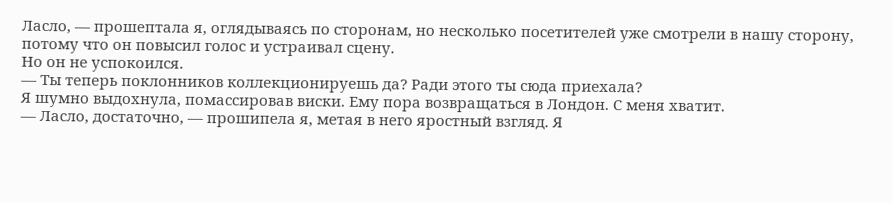Ласло, — прошептала я, оглядываясь по сторонам, но несколько посетителей уже смотрели в нашу сторону, потому что он повысил голос и устраивал сцену.
Но он не успокоился.
— Ты теперь поклонников коллекционируешь да? Ради этого ты сюда приехала?
Я шумно выдохнула, помассировав виски. Ему пора возвращаться в Лондон. С меня хватит.
— Ласло, достаточно, — прошипела я, метая в него яростный взгляд. Я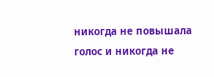никогда не повышала голос и никогда не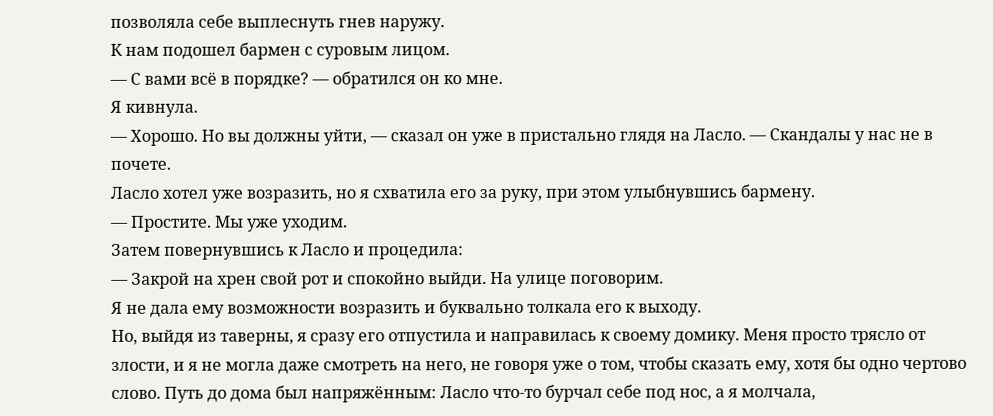позволяла себе выплеснуть гнев наружу.
К нам подошел бармен с суровым лицом.
— С вами всё в порядке? — обратился он ко мне.
Я кивнула.
— Хорошо. Но вы должны уйти, — сказал он уже в пристально глядя на Ласло. — Скандалы у нас не в почете.
Ласло хотел уже возразить, но я схватила его за руку, при этом улыбнувшись бармену.
— Простите. Мы уже уходим.
Затем повернувшись к Ласло и процедила:
— Закрой на хрен свой рот и спокойно выйди. На улице поговорим.
Я не дала ему возможности возразить и буквально толкала его к выходу.
Но, выйдя из таверны, я сразу его отпустила и направилась к своему домику. Меня просто трясло от злости, и я не могла даже смотреть на него, не говоря уже о том, чтобы сказать ему, хотя бы одно чертово слово. Путь до дома был напряжённым: Ласло что-то бурчал себе под нос, а я молчала,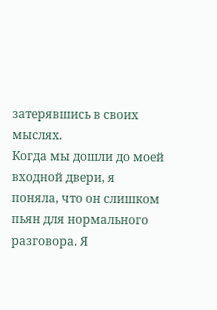затерявшись в своих мыслях.
Когда мы дошли до моей входной двери, я поняла, что он слишком пьян для нормального разговора. Я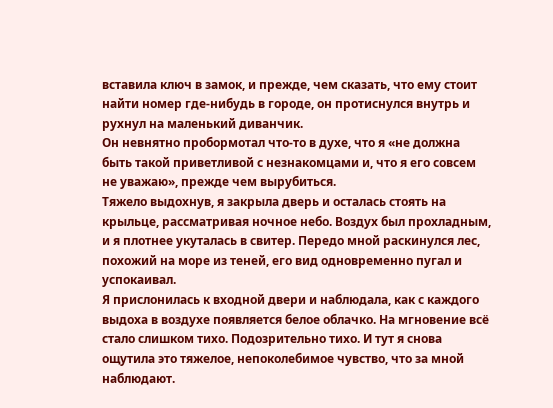вставила ключ в замок, и прежде, чем сказать, что ему стоит найти номер где-нибудь в городе, он протиснулся внутрь и рухнул на маленький диванчик.
Он невнятно пробормотал что-то в духе, что я «не должна быть такой приветливой с незнакомцами и, что я его совсем не уважаю», прежде чем вырубиться.
Тяжело выдохнув, я закрыла дверь и осталась стоять на крыльце, рассматривая ночное небо. Воздух был прохладным, и я плотнее укуталась в свитер. Передо мной раскинулся лес, похожий на море из теней, его вид одновременно пугал и успокаивал.
Я прислонилась к входной двери и наблюдала, как с каждого выдоха в воздухе появляется белое облачко. На мгновение всё стало слишком тихо. Подозрительно тихо. И тут я снова ощутила это тяжелое, непоколебимое чувство, что за мной наблюдают.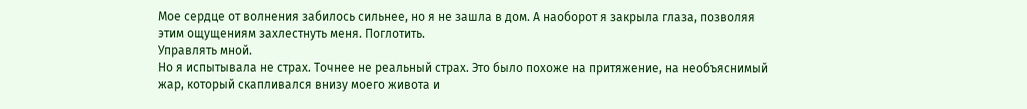Мое сердце от волнения забилось сильнее, но я не зашла в дом. А наоборот я закрыла глаза, позволяя этим ощущениям захлестнуть меня. Поглотить.
Управлять мной.
Но я испытывала не страх. Точнее не реальный страх. Это было похоже на притяжение, на необъяснимый жар, который скапливался внизу моего живота и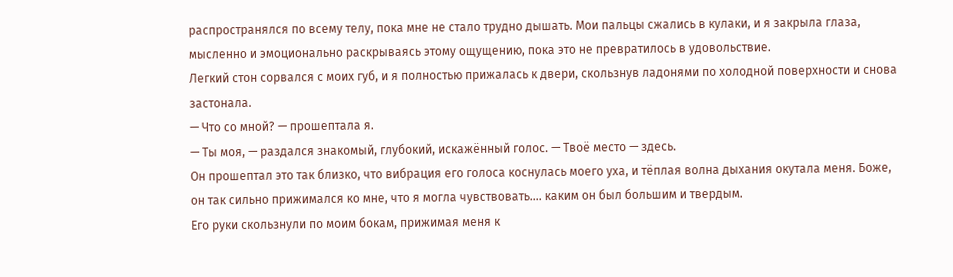распространялся по всему телу, пока мне не стало трудно дышать. Мои пальцы сжались в кулаки, и я закрыла глаза, мысленно и эмоционально раскрываясь этому ощущению, пока это не превратилось в удовольствие.
Легкий стон сорвался с моих губ, и я полностью прижалась к двери, скользнув ладонями по холодной поверхности и снова застонала.
— Что со мной? — прошептала я.
— Ты моя, — раздался знакомый, глубокий, искажённый голос. — Твоё место — здесь.
Он прошептал это так близко, что вибрация его голоса коснулась моего уха, и тёплая волна дыхания окутала меня. Боже, он так сильно прижимался ко мне, что я могла чувствовать…. каким он был большим и твердым.
Его руки скользнули по моим бокам, прижимая меня к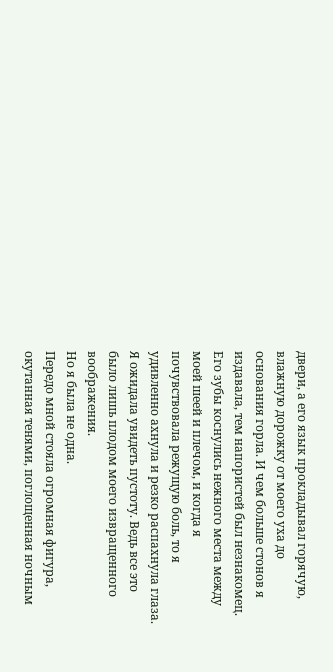двери, а его язык прокладывал горячую, влажную дорожку от моего уха до основания горла. И чем больше стонов я издавала, тем напористей был незнакомец.
Его зубы коснулись нежного места между моей шеей и плечом, и когда я почувствовала режущую боль, то я удивленно ахнула и резко распахнула глаза.
Я ожидала увидеть пустоту. Ведь все это было лишь плодом моего извращенного воображения.
Но я была не одна.
Передо мной стояла огромная фигура, окутанная тенями, поглощенная ночным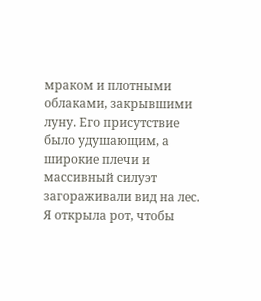мраком и плотными облаками, закрывшими луну. Его присутствие было удушающим, а широкие плечи и массивный силуэт загораживали вид на лес.
Я открыла рот, чтобы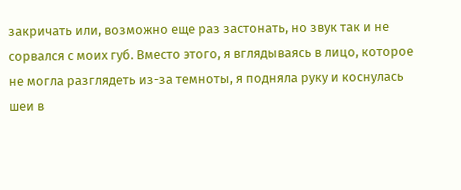закричать или, возможно еще раз застонать, но звук так и не сорвался с моих губ. Вместо этого, я вглядываясь в лицо, которое не могла разглядеть из-за темноты, я подняла руку и коснулась шеи в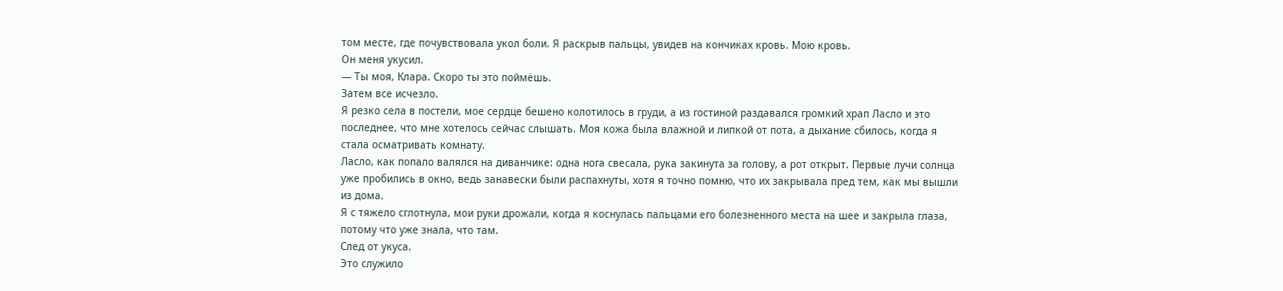том месте, где почувствовала укол боли. Я раскрыв пальцы, увидев на кончиках кровь. Мою кровь.
Он меня укусил.
— Ты моя, Клара. Скоро ты это поймёшь.
Затем все исчезло.
Я резко села в постели, мое сердце бешено колотилось в груди, а из гостиной раздавался громкий храп Ласло и это последнее, что мне хотелось сейчас слышать. Моя кожа была влажной и липкой от пота, а дыхание сбилось, когда я стала осматривать комнату.
Ласло, как попало валялся на диванчике: одна нога свесала, рука закинута за голову, а рот открыт. Первые лучи солнца уже пробились в окно, ведь занавески были распахнуты, хотя я точно помню, что их закрывала пред тем, как мы вышли из дома.
Я с тяжело сглотнула, мои руки дрожали, когда я коснулась пальцами его болезненного места на шее и закрыла глаза, потому что уже знала, что там.
След от укуса.
Это служило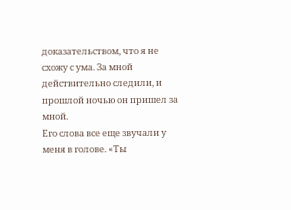доказательством, что я не схожу с ума. За мной действительно следили, и прошлой ночью он пришел за мной.
Его слова все еще звучали у меня в голове. «Ты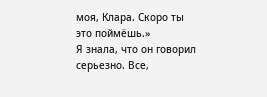моя, Клара. Скоро ты это поймёшь.»
Я знала, что он говорил серьезно. Все,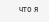что я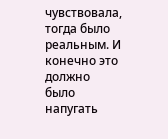чувствовала, тогда было реальным. И конечно это должно было напугать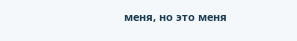меня, но это меня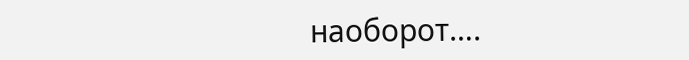наоборот….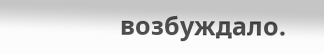возбуждало.